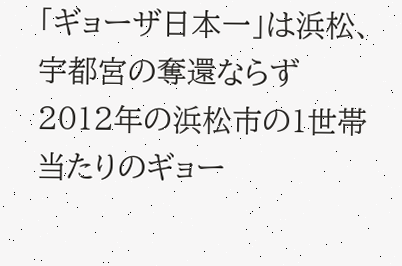「ギョーザ日本一」は浜松、宇都宮の奪還ならず
2012年の浜松市の1世帯当たりのギョー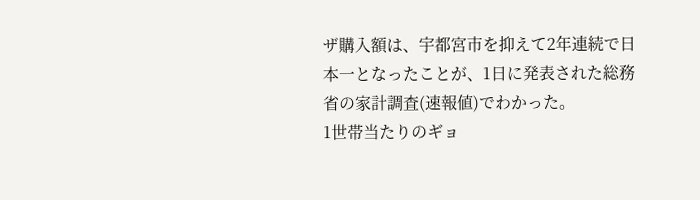ザ購入額は、宇都宮市を抑えて2年連続で日本一となったことが、1日に発表された総務省の家計調査(速報値)でわかった。
1世帯当たりのギョ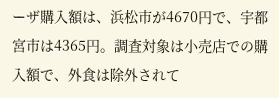ーザ購入額は、浜松市が4670円で、宇都宮市は4365円。調査対象は小売店での購入額で、外食は除外されて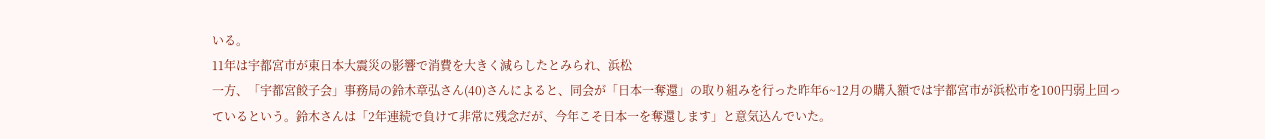いる。
11年は宇都宮市が東日本大震災の影響で消費を大きく減らしたとみられ、浜松
一方、「宇都宮餃子会」事務局の鈴木章弘さん(40)さんによると、同会が「日本一奪還」の取り組みを行った昨年6~12月の購入額では宇都宮市が浜松市を100円弱上回っているという。鈴木さんは「2年連続で負けて非常に残念だが、今年こそ日本一を奪還します」と意気込んでいた。